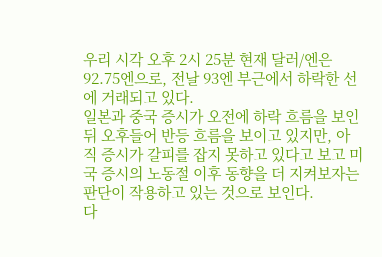우리 시각 오후 2시 25분 현재 달러/엔은 92.75엔으로, 전날 93엔 부근에서 하락한 선에 거래되고 있다.
일본과 중국 증시가 오전에 하락 흐름을 보인 뒤 오후들어 반등 흐름을 보이고 있지만, 아직 증시가 갈피를 잡지 못하고 있다고 보고 미국 증시의 노동절 이후 동향을 더 지켜보자는 판단이 작용하고 있는 것으로 보인다.
다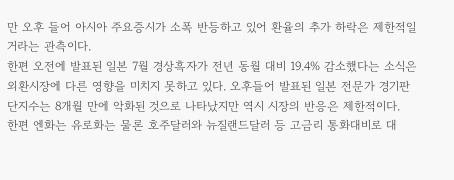만 오후 들어 아시아 주요증시가 소폭 반등하고 있어 환율의 추가 하락은 제한적일 거라는 관측이다.
한편 오전에 발표된 일본 7월 경상흑자가 전년 동월 대비 19.4% 감소했다는 소식은 외환시장에 다른 영향을 미치지 못하고 있다. 오후들어 발표된 일본 전문가 경기판단지수는 8개월 만에 악화된 것으로 나타났지만 역시 시장의 반응은 제한적이다.
한편 엔화는 유로화는 물론 호주달러와 뉴질랜드달러 등 고금리 통화대비로 대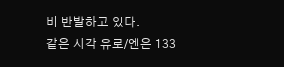비 반발하고 있다.
같은 시각 유로/엔은 133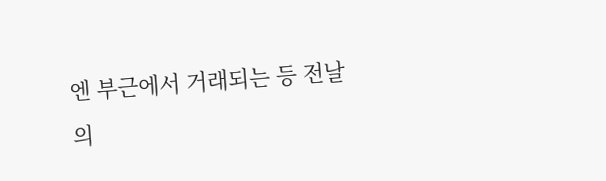엔 부근에서 거래되는 등 전날의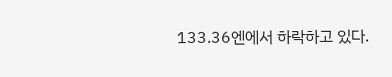133.36엔에서 하락하고 있다.